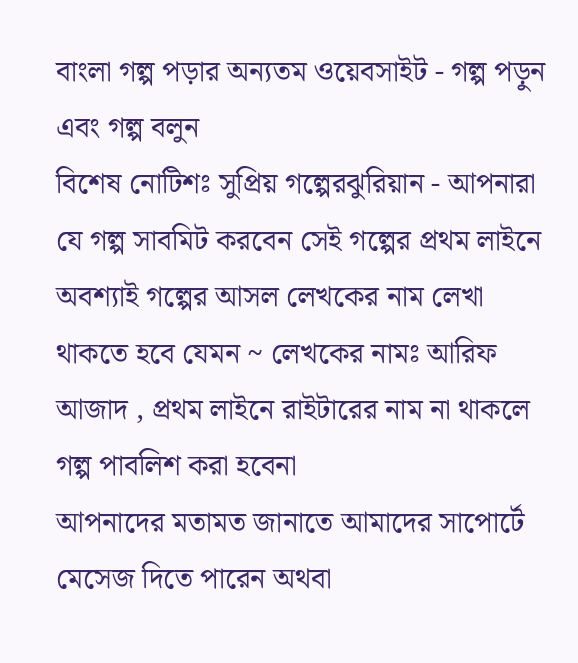বাংলা গল্প পড়ার অন্যতম ওয়েবসাইট - গল্প পড়ুন এবং গল্প বলুন
বিশেষ নোটিশঃ সুপ্রিয় গল্পেরঝুরিয়ান - আপনারা যে গল্প সাবমিট করবেন সেই গল্পের প্রথম লাইনে অবশ্যাই গল্পের আসল লেখকের নাম লেখা থাকতে হবে যেমন ~ লেখকের নামঃ আরিফ আজাদ , প্রথম লাইনে রাইটারের নাম না থাকলে গল্প পাবলিশ করা হবেনা
আপনাদের মতামত জানাতে আমাদের সাপোর্টে মেসেজ দিতে পারেন অথবা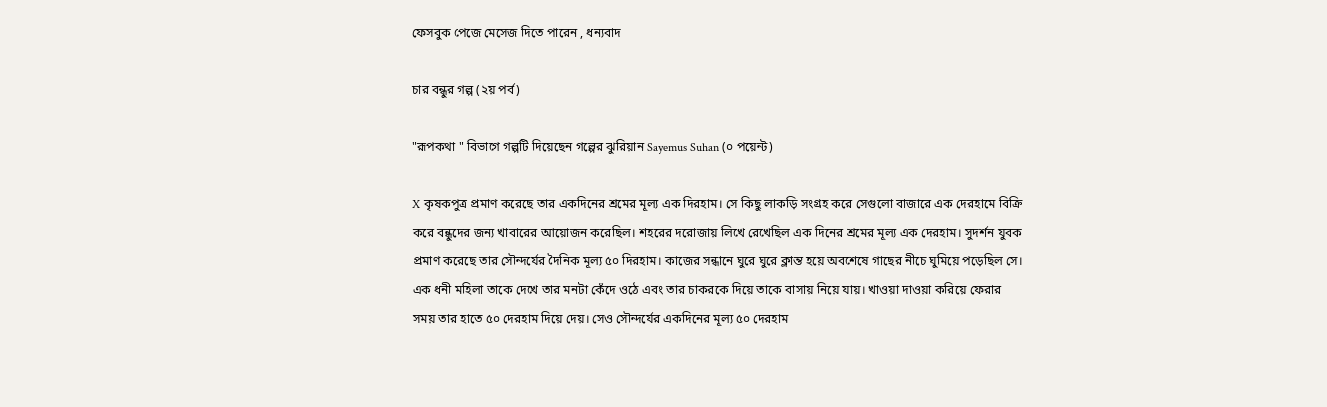ফেসবুক পেজে মেসেজ দিতে পারেন , ধন্যবাদ

চার বন্ধুর গল্প (২য় পর্ব)

"রূপকথা " বিভাগে গল্পটি দিয়েছেন গল্পের ঝুরিয়ান Sayemus Suhan (০ পয়েন্ট)

X কৃষকপুত্র প্রমাণ করেছে তার একদিনের শ্রমের মূল্য এক দিরহাম। সে কিছু লাকড়ি সংগ্রহ করে সেগুলো বাজারে এক দেরহামে বিক্রি করে বন্ধুদের জন্য খাবারের আয়োজন করেছিল। শহরের দরোজায় লিখে রেখেছিল এক দিনের শ্রমের মূল্য এক দেরহাম। সুদর্শন যুবক প্রমাণ করেছে তার সৌন্দর্যের দৈনিক মূল্য ৫০ দিরহাম। কাজের সন্ধানে ঘুরে ঘুরে ক্লান্ত হয়ে অবশেষে গাছের নীচে ঘুমিয়ে পড়েছিল সে। এক ধনী মহিলা তাকে দেখে তার মনটা কেঁদে ওঠে এবং তার চাকরকে দিয়ে তাকে বাসায় নিয়ে যায়। খাওয়া দাওয়া করিয়ে ফেরার সময় তার হাতে ৫০ দেরহাম দিয়ে দেয়। সেও সৌন্দর্যের একদিনের মূল্য ৫০ দেরহাম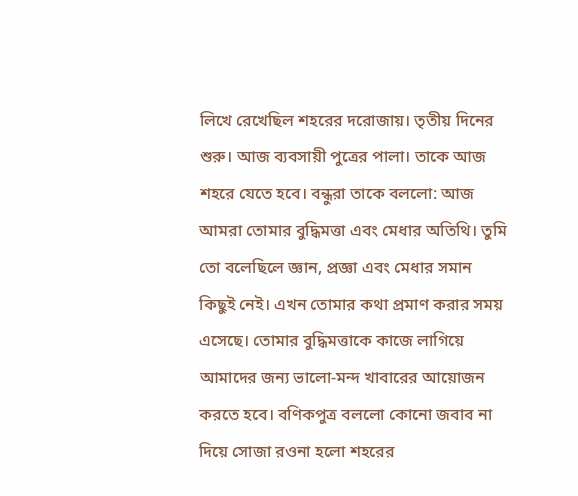লিখে রেখেছিল শহরের দরোজায়। তৃতীয় দিনের শুরু। আজ ব্যবসায়ী পুত্রের পালা। তাকে আজ শহরে যেতে হবে। বন্ধুরা তাকে বললো: আজ আমরা তোমার বুদ্ধিমত্তা এবং মেধার অতিথি। তুমি তো বলেছিলে জ্ঞান, প্রজ্ঞা এবং মেধার সমান কিছুই নেই। এখন তোমার কথা প্রমাণ করার সময় এসেছে। তোমার বুদ্ধিমত্তাকে কাজে লাগিয়ে আমাদের জন্য ভালো-মন্দ খাবারের আয়োজন করতে হবে। বণিকপুত্র বললো কোনো জবাব না দিয়ে সোজা রওনা হলো শহরের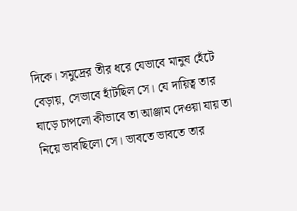দিকে। সমুদ্রের তীর ধরে যেভাবে মানুষ হেঁটে বেড়ায়, সেভাবে হাঁটছিল সে। যে দায়িত্ব তার ঘাড়ে চাপলো কীভাবে তা আঞ্জাম দেওয়া যায় তা নিয়ে ভাবছিলো সে। ভাবতে ভাবতে তার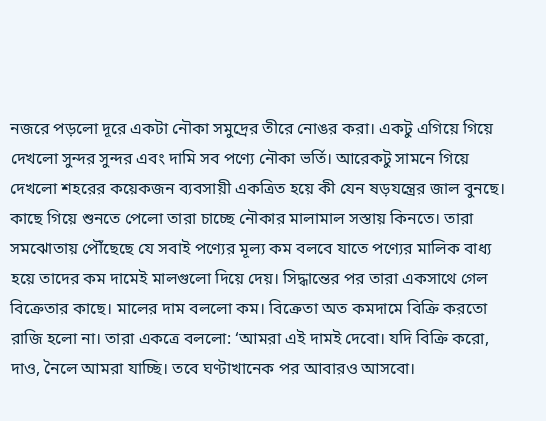নজরে পড়লো দূরে একটা নৌকা সমুদ্রের তীরে নোঙর করা। একটু এগিয়ে গিয়ে দেখলো সুন্দর সুন্দর এবং দামি সব পণ্যে নৌকা ভর্তি। আরেকটু সামনে গিয়ে দেখলো শহরের কয়েকজন ব্যবসায়ী একত্রিত হয়ে কী যেন ষড়যন্ত্রের জাল বুনছে। কাছে গিয়ে শুনতে পেলো তারা চাচ্ছে নৌকার মালামাল সস্তায় কিনতে। তারা সমঝোতায় পৌঁছেছে যে সবাই পণ্যের মূল্য কম বলবে যাতে পণ্যের মালিক বাধ্য হয়ে তাদের কম দামেই মালগুলো দিয়ে দেয়। সিদ্ধান্তের পর তারা একসাথে গেল বিক্রেতার কাছে। মালের দাম বললো কম। বিক্রেতা অত কমদামে বিক্রি করতো রাজি হলো না। তারা একত্রে বললো: ‘আমরা এই দামই দেবো। যদি বিক্রি করো, দাও, নৈলে আমরা যাচ্ছি। তবে ঘণ্টাখানেক পর আবারও আসবো।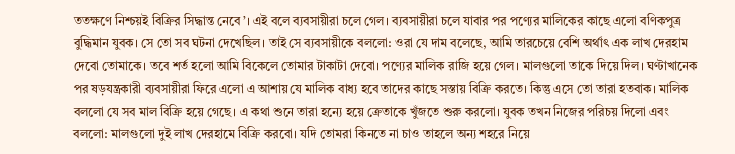ততক্ষণে নিশ্চয়ই বিক্রির সিদ্ধান্ত নেবে’। এই বলে ব্যবসায়ীরা চলে গেল। ব্যবসায়ীরা চলে যাবার পর পণ্যের মালিকের কাছে এলো বণিকপুত্র বুদ্ধিমান যুবক। সে তো সব ঘটনা দেখেছিল। তাই সে ব্যবসায়ীকে বললো: ওরা যে দাম বলেছে, আমি তারচেয়ে বেশি অর্থাৎ এক লাখ দেরহাম দেবো তোমাকে। তবে শর্ত হলো আমি বিকেলে তোমার টাকাটা দেবো। পণ্যের মালিক রাজি হয়ে গেল। মালগুলো তাকে দিয়ে দিল। ঘণ্টাখানেক পর ষড়যন্ত্রকারী ব্যবসায়ীরা ফিরে এলো এ আশায় যে মালিক বাধ্য হবে তাদের কাছে সস্তায় বিক্রি করতে। কিন্তু এসে তো তারা হতবাক। মালিক বললো যে সব মাল বিক্রি হয়ে গেছে। এ কথা শুনে তারা হন্যে হয়ে ক্রেতাকে খুঁজতে শুরু করলো। যুবক তখন নিজের পরিচয় দিলো এবং বললো: মালগুলো দুই লাখ দেরহামে বিক্রি করবো। যদি তোমরা কিনতে না চাও তাহলে অন্য শহরে নিয়ে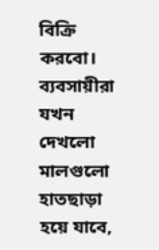বিক্রি করবো। ব্যবসায়ীরা যখন দেখলো মালগুলো হাতছাড়া হয়ে যাবে,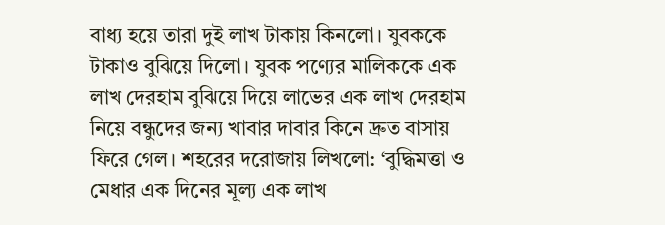বাধ্য হয়ে তারা দুই লাখ টাকায় কিনলো। যুবককে টাকাও বুঝিয়ে দিলো। যুবক পণ্যের মালিককে এক লাখ দেরহাম বুঝিয়ে দিয়ে লাভের এক লাখ দেরহাম নিয়ে বন্ধুদের জন্য খাবার দাবার কিনে দ্রুত বাসায় ফিরে গেল। শহরের দরোজায় লিখলো: ‘বুদ্ধিমত্তা ও মেধার এক দিনের মূল্য এক লাখ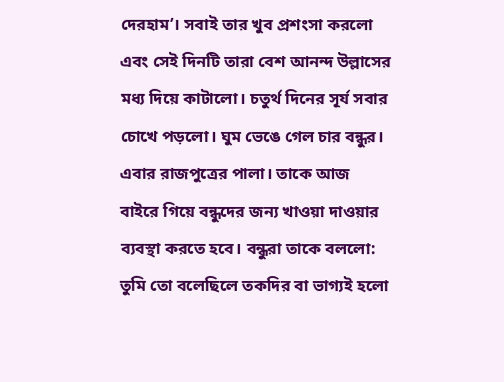দেরহাম’। সবাই তার খুব প্রশংসা করলো এবং সেই দিনটি তারা বেশ আনন্দ উল্লাসের মধ্য দিয়ে কাটালো। চতুর্থ দিনের সূর্য সবার চোখে পড়লো। ঘুম ভেঙে গেল চার বন্ধুর। এবার রাজপুত্রের পালা। তাকে আজ বাইরে গিয়ে বন্ধুদের জন্য খাওয়া দাওয়ার ব্যবস্থা করতে হবে। বন্ধুরা তাকে বললো: তুমি তো বলেছিলে তকদির বা ভাগ্যই হলো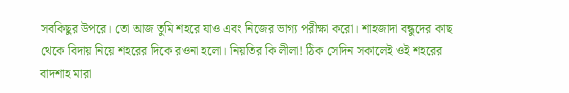সবকিছুর উপরে। তো আজ তুমি শহরে যাও এবং নিজের ভাগ্য পরীক্ষা করো। শাহজাদা বন্ধুদের কাছ থেকে বিদায় নিয়ে শহরের দিকে রওনা হলো। নিয়তির কি লীলা! ঠিক সেদিন সকালেই ওই শহরের বাদশাহ মারা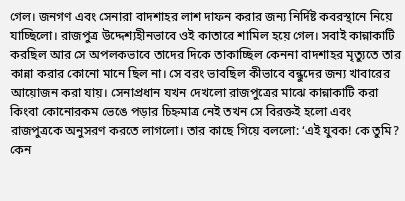গেল। জনগণ এবং সেনারা বাদশাহর লাশ দাফন করার জন্য নির্দিষ্ট কবরস্থানে নিয়ে যাচ্ছিলো। রাজপুত্র উদ্দেশ্যহীনভাবে ওই কাতারে শামিল হয়ে গেল। সবাই কান্নাকাটি করছিল আর সে অপলকভাবে তাদের দিকে তাকাচ্ছিল কেননা বাদশাহর মৃত্যুতে তার কান্না করার কোনো মানে ছিল না। সে বরং ভাবছিল কীভাবে বন্ধুদের জন্য খাবারের আয়োজন করা যায়। সেনাপ্রধান যখন দেখলো রাজপুত্রের মাঝে কান্নাকাটি করা কিংবা কোনোরকম ভেঙে পড়ার চিহ্নমাত্র নেই তখন সে বিরক্তই হলো এবং রাজপুত্রকে অনুসরণ করতে লাগলো। তার কাছে গিয়ে বললো: ‘এই যুবক! কে তুমি? কেন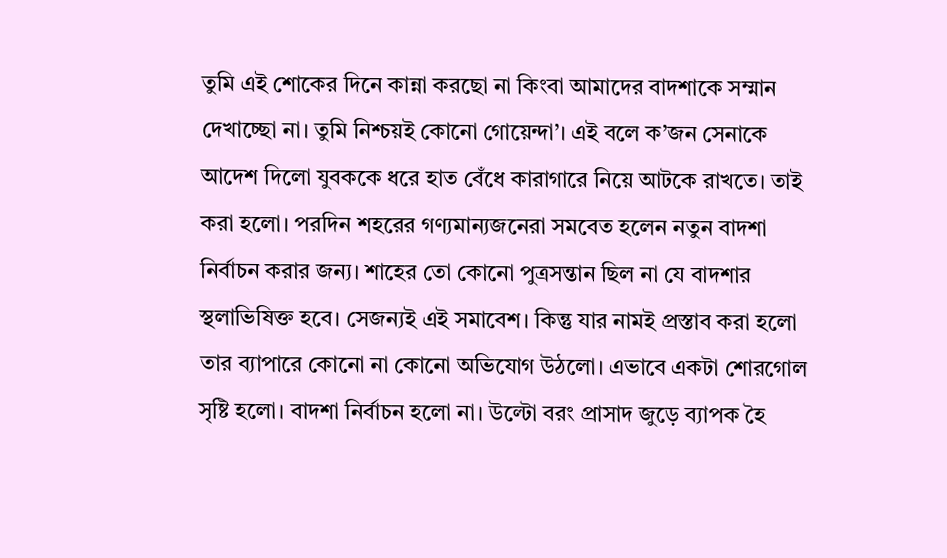তুমি এই শোকের দিনে কান্না করছো না কিংবা আমাদের বাদশাকে সম্মান দেখাচ্ছো না। তুমি নিশ্চয়ই কোনো গোয়েন্দা’। এই বলে ক’জন সেনাকে আদেশ দিলো যুবককে ধরে হাত বেঁধে কারাগারে নিয়ে আটকে রাখতে। তাই করা হলো। পরদিন শহরের গণ্যমান্যজনেরা সমবেত হলেন নতুন বাদশা নির্বাচন করার জন্য। শাহের তো কোনো পুত্রসন্তান ছিল না যে বাদশার স্থলাভিষিক্ত হবে। সেজন্যই এই সমাবেশ। কিন্তু যার নামই প্রস্তাব করা হলো তার ব্যাপারে কোনো না কোনো অভিযোগ উঠলো। এভাবে একটা শোরগোল সৃষ্টি হলো। বাদশা নির্বাচন হলো না। উল্টো বরং প্রাসাদ জুড়ে ব্যাপক হৈ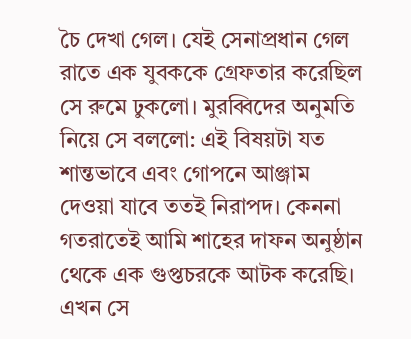চৈ দেখা গেল। যেই সেনাপ্রধান গেল রাতে এক যুবককে গ্রেফতার করেছিল সে রুমে ঢুকলো। মুরব্বিদের অনুমতি নিয়ে সে বললো: এই বিষয়টা যত শান্তভাবে এবং গোপনে আঞ্জাম দেওয়া যাবে ততই নিরাপদ। কেননা গতরাতেই আমি শাহের দাফন অনুষ্ঠান থেকে এক গুপ্তচরকে আটক করেছি। এখন সে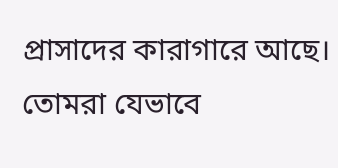প্রাসাদের কারাগারে আছে। তোমরা যেভাবে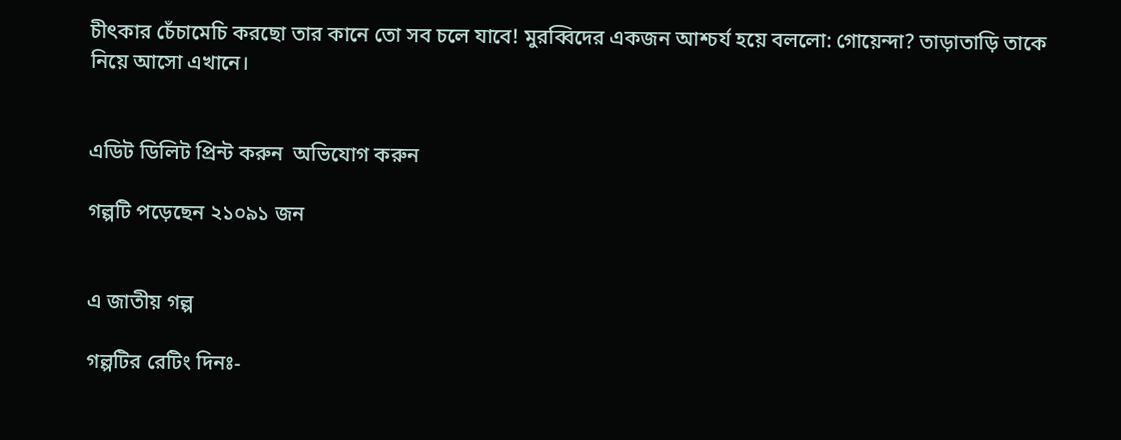চীৎকার চেঁচামেচি করছো তার কানে তো সব চলে যাবে! মুরব্বিদের একজন আশ্চর্য হয়ে বললো: গোয়েন্দা? তাড়াতাড়ি তাকে নিয়ে আসো এখানে।


এডিট ডিলিট প্রিন্ট করুন  অভিযোগ করুন

গল্পটি পড়েছেন ২১০৯১ জন


এ জাতীয় গল্প

গল্পটির রেটিং দিনঃ-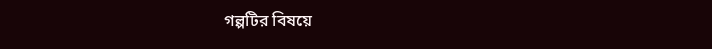গল্পটির বিষয়ে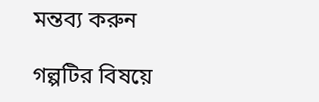মন্তব্য করুন

গল্পটির বিষয়ে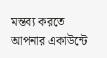মন্তব্য করতে আপনার একাউন্টে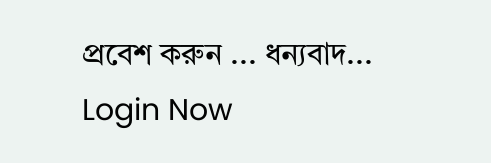প্রবেশ করুন ... ধন্যবাদ... Login Now